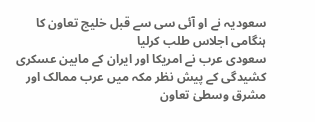سعودیہ نے او آئی سی سے قبل خلیج تعاون کا ہنگامی اجلاس طلب کرلیا
سعودی عرب نے امریکا اور ایران کے مابین عسکری کشیدگی کے پیش نظر مکہ میں عرب ممالک اور مشرق وسطیٰ تعاون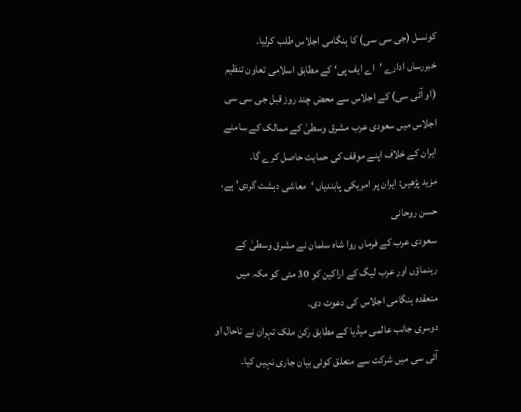کونسل (جی سی سی) کا ہنگامی اجلاس طلب کرلیا۔
خبررساں ادارے ’اے ایف پی‘ کے مطابق اسلامی تعاون تنظیم (او آئی سی) کے اجلاس سے محض چند روز قبل جی سی سی اجلاس میں سعودی عرب مشرق وسطیٰ کے ممالک کے سامنے ایران کے خلاف اپنے موقف کی حمایت حاصل کرے گا۔
مزید پڑھیں: ایران پر امریکی پابندیاں ‘معاشی دہشت گردی’ ہے، حسن روحانی
سعودی عرب کے فرماں روا شاہ سلمان نے مشرق وسطیٰ کے رہنماؤں اور عرب لیگ کے اراکین کو 30 مئی کو مکہ میں منعقدہ ہنگامی اجلاس کی دعوت دی۔
دوسری جانب عالمی میڈیا کے مطابق رکن ملک تہران نے تاحال او آئی سی میں شرکت سے متعلق کوئی بیان جاری نہیں کیا۔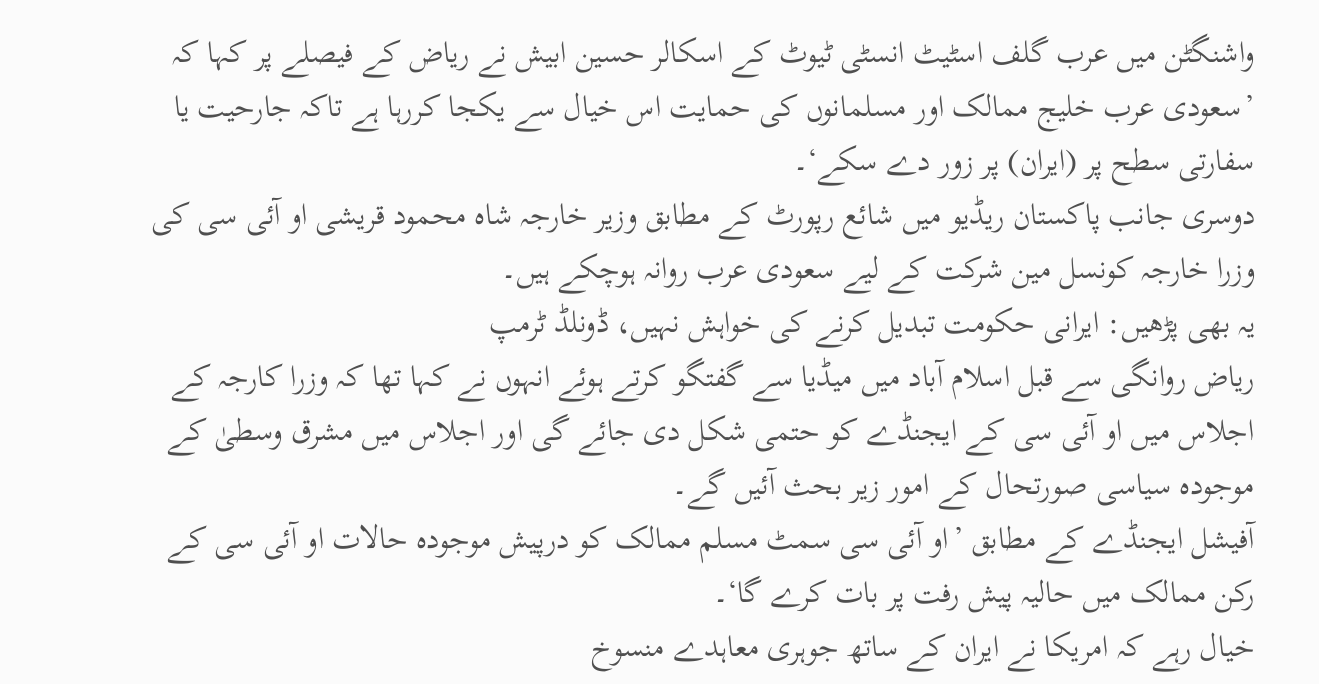واشنگٹن میں عرب گلف اسٹیٹ انسٹی ٹیوٹ کے اسکالر حسین ابیش نے ریاض کے فیصلے پر کہا کہ ’سعودی عرب خلیج ممالک اور مسلمانوں کی حمایت اس خیال سے یکجا کررہا ہے تاکہ جارحیت یا سفارتی سطح پر (ایران) پر زور دے سکے‘۔
دوسری جانب پاکستان ریڈیو میں شائع رپورٹ کے مطابق وزیر خارجہ شاہ محمود قریشی او آئی سی کی وزرا خارجہ کونسل مین شرکت کے لیے سعودی عرب روانہ ہوچکے ہیں۔
یہ بھی پڑھیں: ایرانی حکومت تبدیل کرنے کی خواہش نہیں، ڈونلڈ ٹرمپ
ریاض روانگی سے قبل اسلام آباد میں میڈیا سے گفتگو کرتے ہوئے انہوں نے کہا تھا کہ وزرا کارجہ کے اجلاس میں او آئی سی کے ایجنڈے کو حتمی شکل دی جائے گی اور اجلاس میں مشرق وسطیٰ کے موجودہ سیاسی صورتحال کے امور زیر بحث آئیں گے۔
آفیشل ایجنڈے کے مطابق ’او آئی سی سمٹ مسلم ممالک کو درپیش موجودہ حالات او آئی سی کے رکن ممالک میں حالیہ پیش رفت پر بات کرے گا‘۔
خیال رہے کہ امریکا نے ایران کے ساتھ جوہری معاہدے منسوخ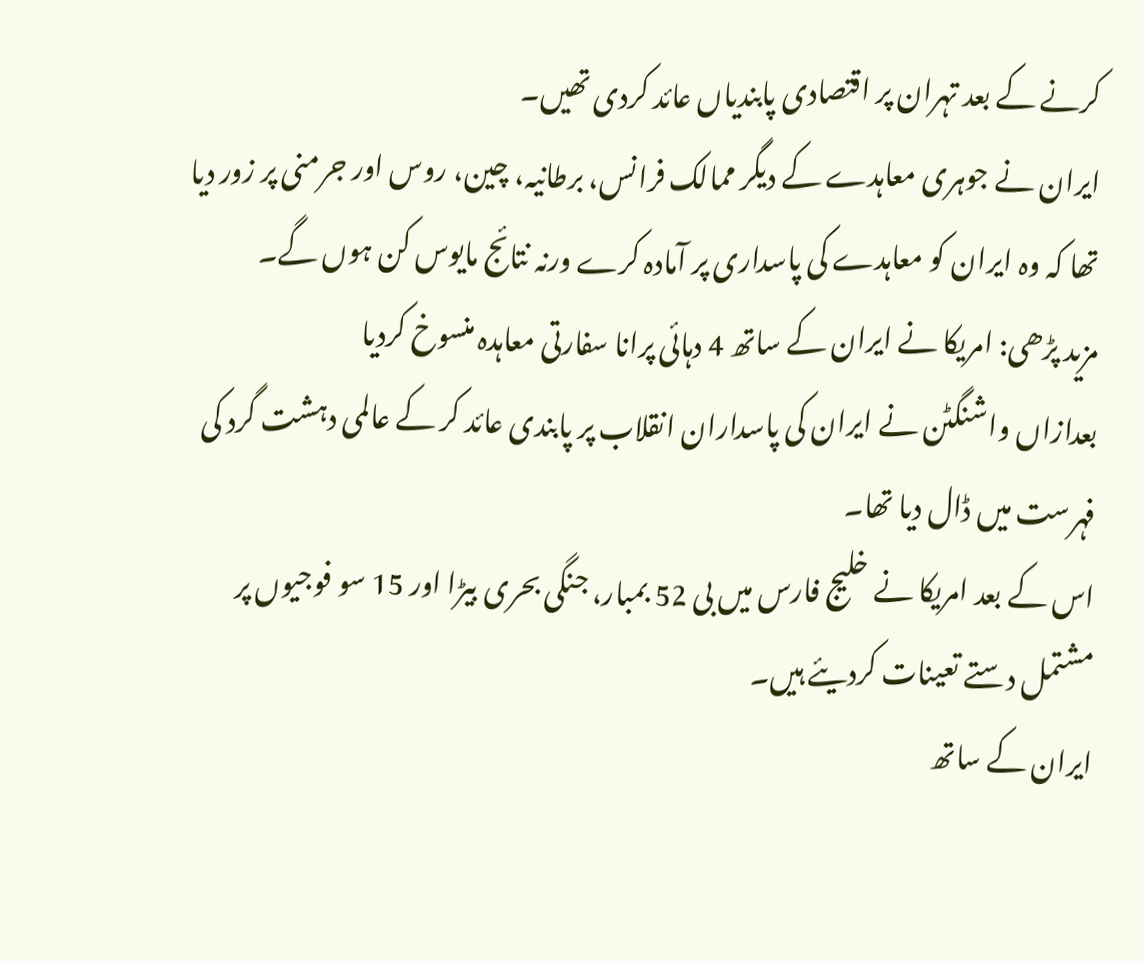کرنے کے بعد تہران پر اقتصادی پابندیاں عائد کردی تھیں۔
ایران نے جوہری معاہدے کے دیگر ممالک فرانس، برطانیہ، چین، روس اور جرمنی پر زور دیا تھا کہ وہ ایران کو معاہدے کی پاسداری پر آمادہ کرے ورنہ نتائج مایوس کن ہوں گے۔
مزید پڑھی: امریکا نے ایران کے ساتھ 4 دہائی پرانا سفارتی معاہدہ منسوخ کردیا
بعدازاں واشنگٹن نے ایران کی پاسداران انقلاب پر پابندی عائد کر کے عالمی دہشت گرد کی فہرست میں ڈال دیا تھا۔
اس کے بعد امریکا نے خلیج فارس میں بی 52 بمبار، جنگی بحری بیڑا اور 15 سو فوجیوں پر مشتمل دستے تعینات کردیئے ہیں۔
ایران کے ساتھ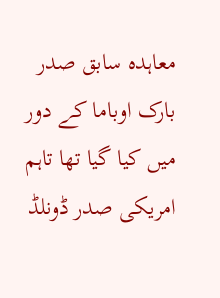معاہدہ سابق صدر بارک اوباما کے دور میں کیا گیا تھا تاہم امریکی صدر ڈونلڈ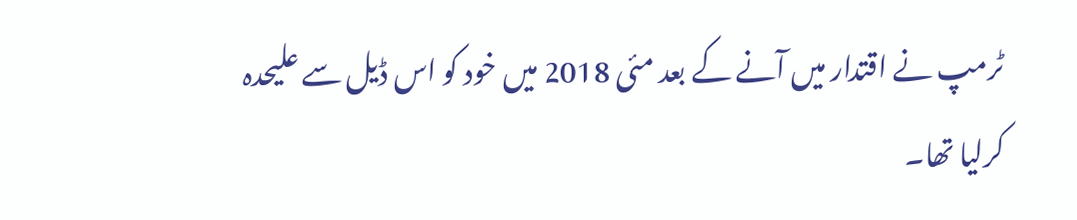ٹرمپ نے اقتدار میں آنے کے بعد مئی 2018 میں خود کو اس ڈیل سے علیحدہ کرلیا تھا۔